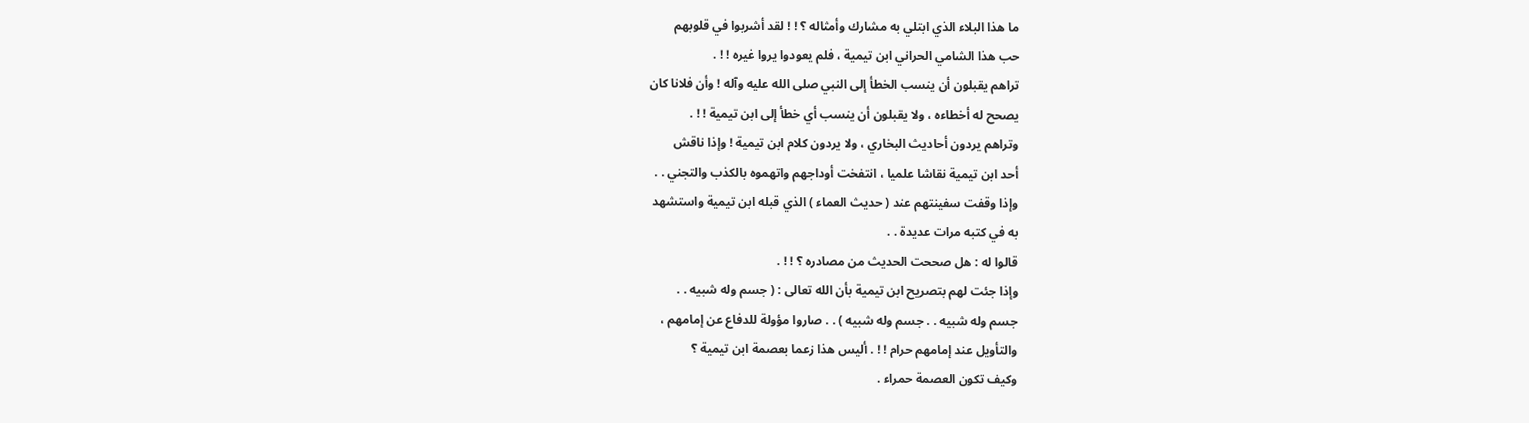ما هذا البلاء الذي ابتلي به مشارك وأمثاله ؟ ! ! لقد أشربوا في قلوبهم
حب هذا الشامي الحراني ابن تيمية ، فلم يعودوا يروا غيره ! ! .
تراهم يقبلون أن ينسب الخطأ إلى النبي صلى الله عليه وآله ! وأن فلانا كان
يصحح له أخطاءه ، ولا يقبلون أن ينسب أي خطأ إلى ابن تيمية ! ! .
وتراهم يردون أحاديث البخاري ، ولا يردون كلام ابن تيمية ! وإذا ناقش
أحد ابن تيمية نقاشا علميا ، انتفخت أوداجهم واتهموه بالكذب والتجني . .
وإذا وقفت سفينتهم عند ( حديث العماء ) الذي قبله ابن تيمية واستشهد
به في كتبه مرات عديدة . .
قالوا له : هل صححت الحديث من مصادره ؟ ! ! .
وإذا جئت لهم بتصريح ابن تيمية بأن الله تعالى : ( جسم وله شبيه . .
جسم وله شبيه . . جسم وله شبيه ) . . صاروا مؤولة للدفاع عن إمامهم ،
والتأويل عند إمامهم حرام ! ! . أليس هذا زعما بعصمة ابن تيمية ؟
وكيف تكون العصمة حمراء .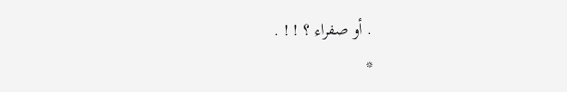. أو صفراء ؟ ! ! .
*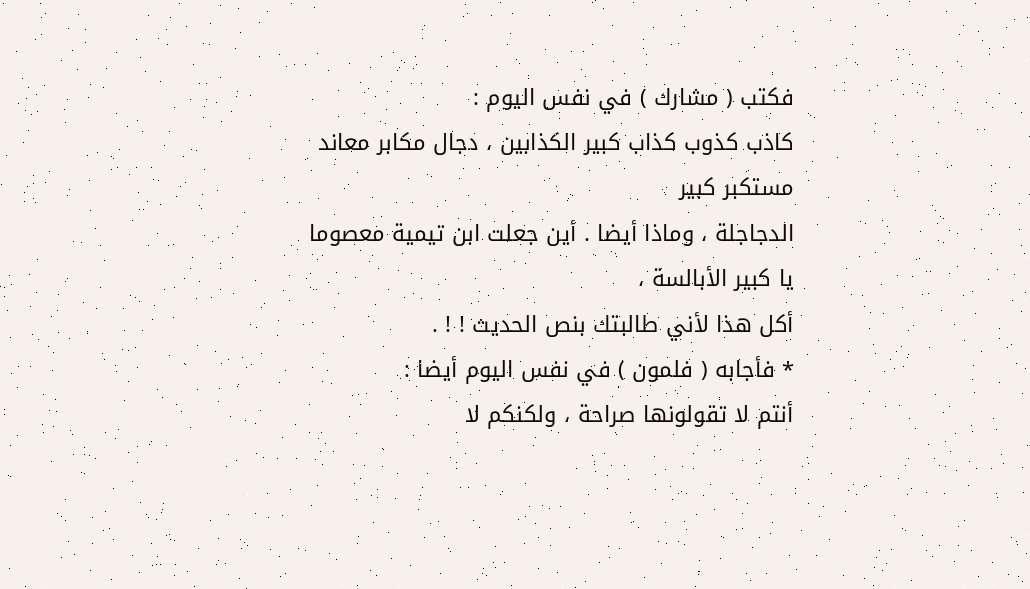فكتب ( مشارك ) في نفس اليوم :
كاذب كذوب كذاب كبير الكذابين ، دجال مكابر معاند مستكبر كبير
الدجاجلة ، وماذا أيضا . أين جعلت ابن تيمية معصوما يا كبير الأبالسة ،
أكل هذا لأني طالبتك بنص الحديث ! ! .
* فأجابه ( فلمون ) في نفس اليوم أيضا :
أنتم لا تقولونها صراحة ، ولكنكم لا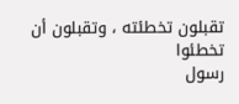تقبلون تخطئته ، وتقبلون أن تخطئوا
رسول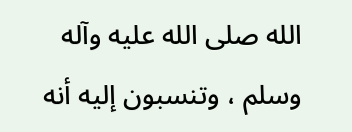الله صلى الله عليه وآله وسلم ، وتنسبون إليه أنه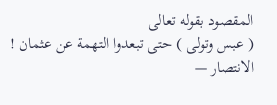المقصود بقوله تعالى
( عبس وتولى ) حتى تبعدوا التهمة عن عثمان !
الانتصار —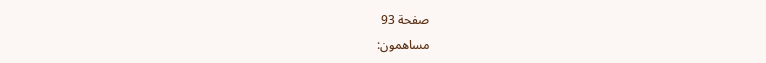صفحة 93
مساهمون: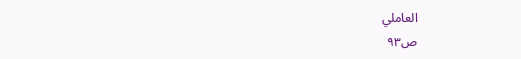العاملي
ص٩٣